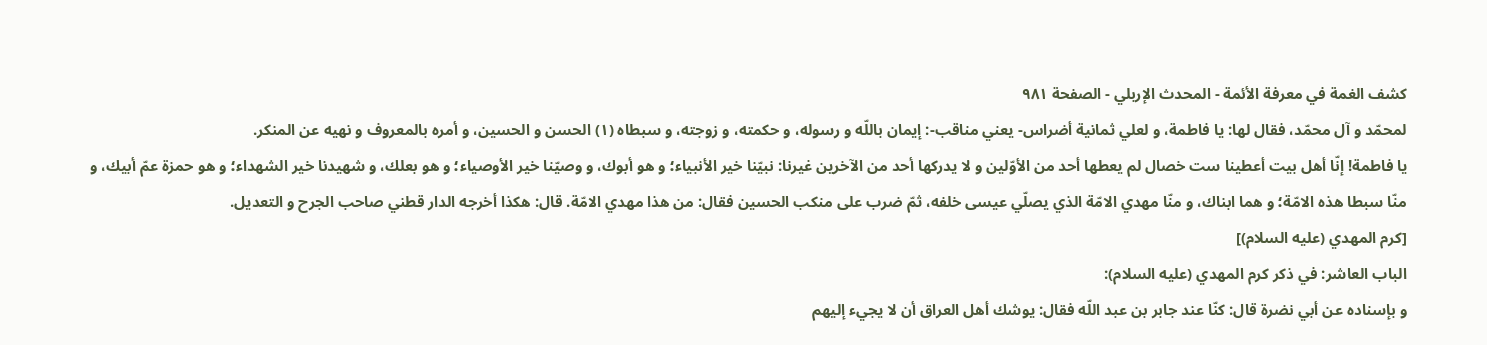كشف الغمة في معرفة الأئمة - المحدث الإربلي - الصفحة ٩٨١
لمحمّد و آل محمّد، فقال لها: يا فاطمة، و لعلي ثمانية أضراس- يعني مناقب-: إيمان باللّه و رسوله، و حكمته، و زوجته، و سبطاه (١) الحسن و الحسين، و أمره بالمعروف و نهيه عن المنكر.
يا فاطمة! إنّا أهل بيت أعطينا ست خصال لم يعطها أحد من الأوّلين و لا يدركها أحد من الآخرين غيرنا: نبيّنا خير الأنبياء؛ و هو أبوك، و وصيّنا خير الأوصياء؛ و هو بعلك، و شهيدنا خير الشهداء؛ و هو حمزة عمّ أبيك، و منّا سبطا هذه الامّة؛ و هما ابناك، و منّا مهدي الامّة الذي يصلّي عيسى خلفه، ثمّ ضرب على منكب الحسين فقال: من هذا مهدي الامّة. قال: هكذا أخرجه الدار قطني صاحب الجرح و التعديل.
[كرم المهدي (عليه السلام)]
الباب العاشر: في ذكر كرم المهدي (عليه السلام):
و بإسناده عن أبي نضرة قال: كنّا عند جابر بن عبد اللّه فقال: يوشك أهل العراق أن لا يجيء إليهم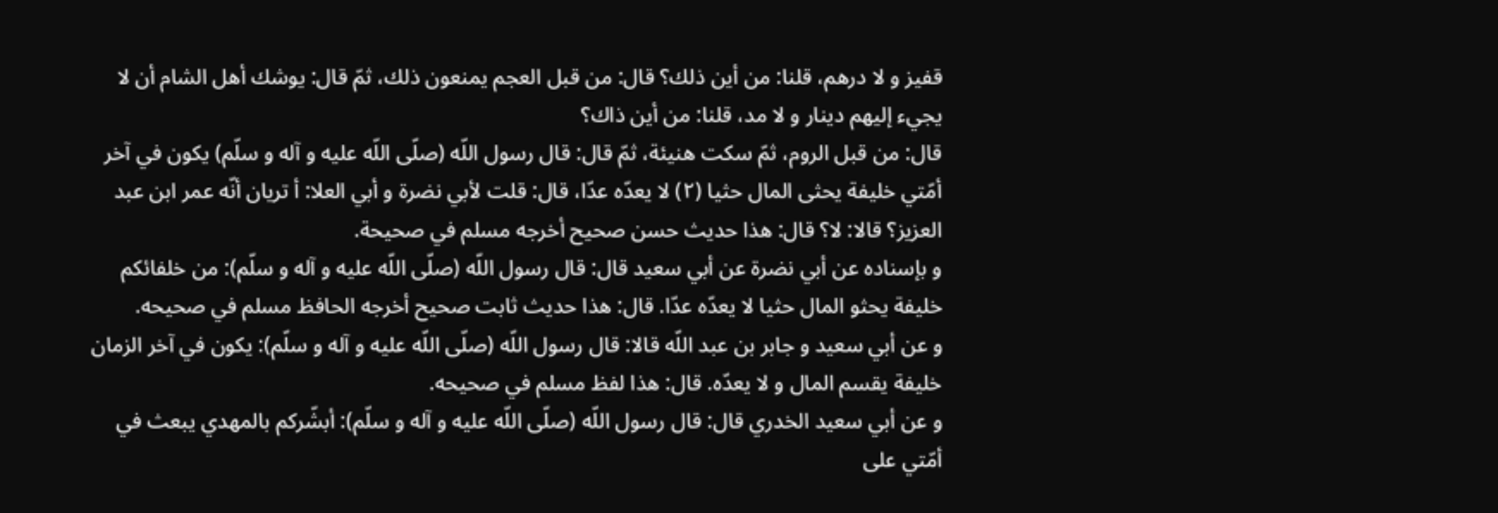قفيز و لا درهم، قلنا: من أين ذلك؟ قال: من قبل العجم يمنعون ذلك، ثمّ قال: يوشك أهل الشام أن لا يجيء إليهم دينار و لا مد، قلنا: من أين ذاك؟
قال: من قبل الروم، ثمّ سكت هنيئة، ثمّ قال: قال رسول اللّه (صلّى اللّه عليه و آله و سلّم) يكون في آخر أمّتي خليفة يحثى المال حثيا (٢) لا يعدّه عدّا، قال: قلت لأبي نضرة و أبي العلا: أ تريان أنّه عمر ابن عبد العزيز؟ قالا: لا؟ قال: هذا حديث حسن صحيح أخرجه مسلم في صحيحة.
و بإسناده عن أبي نضرة عن أبي سعيد قال: قال رسول اللّه (صلّى اللّه عليه و آله و سلّم): من خلفائكم خليفة يحثو المال حثيا لا يعدّه عدّا. قال: هذا حديث ثابت صحيح أخرجه الحافظ مسلم في صحيحه.
و عن أبي سعيد و جابر بن عبد اللّه قالا: قال رسول اللّه (صلّى اللّه عليه و آله و سلّم): يكون في آخر الزمان خليفة يقسم المال و لا يعدّه. قال: هذا لفظ مسلم في صحيحه.
و عن أبي سعيد الخدري قال: قال رسول اللّه (صلّى اللّه عليه و آله و سلّم): أبشّركم بالمهدي يبعث في أمّتي على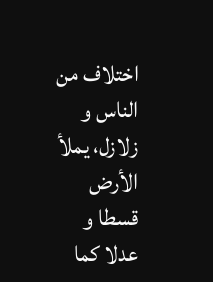اختلاف من الناس و زلازل، يملأ الأرض قسطا و عدلا كما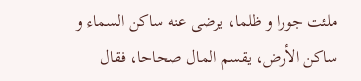ملئت جورا و ظلما، يرضى عنه ساكن السماء و ساكن الأرض، يقسم المال صحاحا، فقال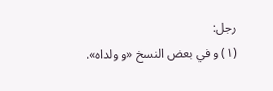رجل:
(١) و في بعض النسخ «و ولداه».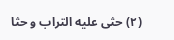(٢) حثى عليه التراب و حثا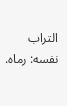التراب نفسه: رماه.